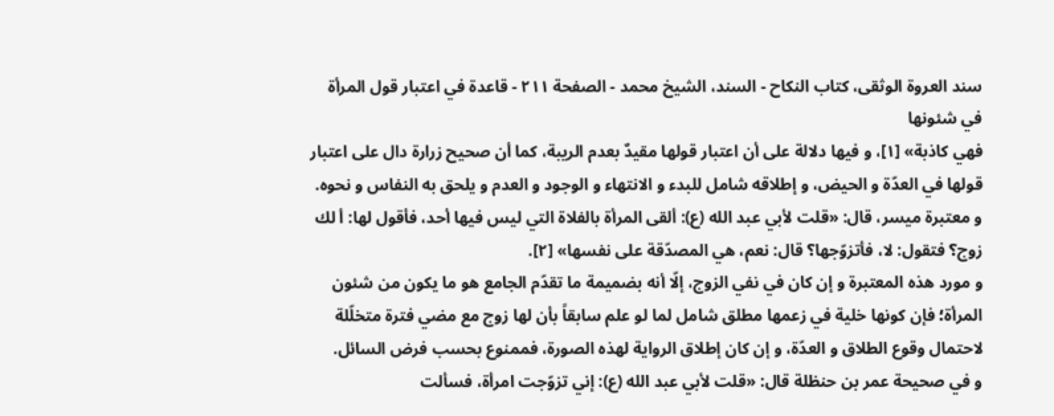سند العروة الوثقى، كتاب النكاح - السند، الشيخ محمد - الصفحة ٢١١ - قاعدة في اعتبار قول المرأة في شئونها
فهي كاذبة» [١]، و فيها دلالة على أن اعتبار قولها مقيدٌ بعدم الريبة، كما أن صحيح زرارة دال على اعتبار قولها في العدّة و الحيض، و إطلاقه شامل للبدء و الانتهاء و الوجود و العدم و يلحق به النفاس و نحوه.
و معتبرة ميسر، قال: «قلت لأبي عبد الله (ع): ألقى المرأة بالفلاة التي ليس فيها أحد، فأقول لها: أ لك زوج؟ فتقول: لا، فأتزوّجها؟ قال: نعم، هي المصدّقة على نفسها» [٢].
و مورد هذه المعتبرة و إن كان في نفي الزوج، إلّا أنه بضميمة ما تقدّم الجامع هو ما يكون من شئون المرأة؛ فإن كونها خلية في زعمها مطلق شامل لما لو علم سابقاً بأن لها زوج مع مضي فترة متخلّلة لاحتمال وقوع الطلاق و العدّة، و إن كان إطلاق الرواية لهذه الصورة، فممنوع بحسب فرض السائل.
و في صحيحة عمر بن حنظلة قال: «قلت لأبي عبد الله (ع): إني تزوّجت امرأة، فسألت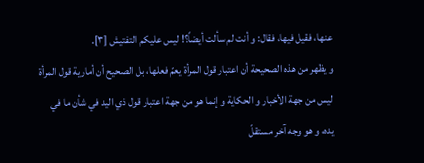عنها، فقيل فيها، فقال: و أنت لم سألت أيضاً؟! ليس عليكم التفتيش [٣].
و يظهر من هذه الصحيحة أن اعتبار قول المرأة يعمّ فعلها، بل الصحيح أن أمارية قول المرأة ليس من جهة الأخبار و الحكاية و إنما هو من جهة اعتبار قول ذي اليد في شأن ما في يده، و هو وجه آخر مستقلّ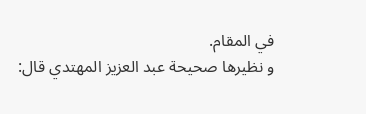في المقام.
و نظيرها صحيحة عبد العزيز المهتدي قال: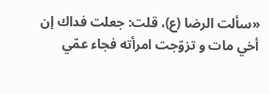«سألت الرضا (ع)، قلت: جعلت فداك إن أخي مات و تزوّجت امرأته فجاء عمّي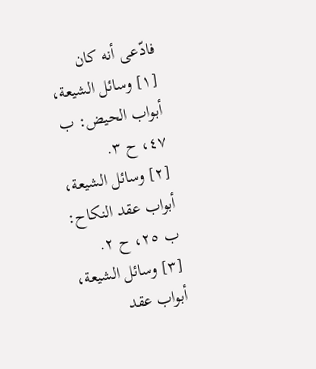فادّعى أنه كان
[١] وسائل الشيعة، أبواب الحيض: ب ٤٧، ح ٣.
[٢] وسائل الشيعة، أبواب عقد النكاح: ب ٢٥، ح ٢.
[٣] وسائل الشيعة، أبواب عقد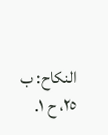النكاح: ب ٢٥، ح ١.